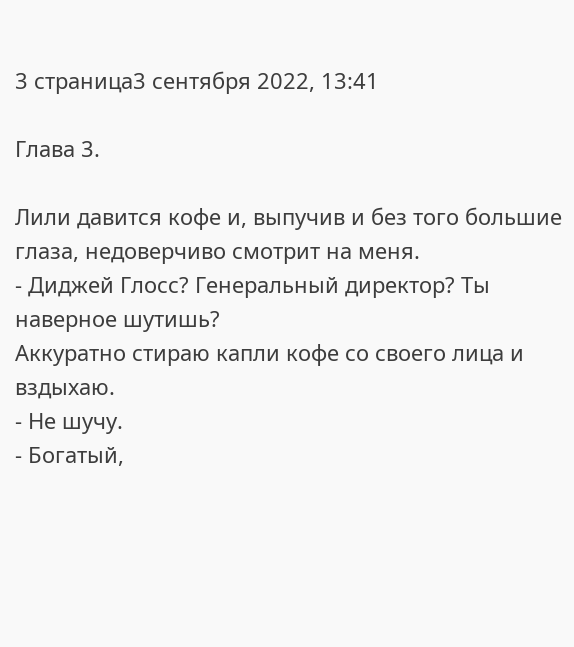3 страница3 сентября 2022, 13:41

Глава 3.

Лили давится кофе и, выпучив и без того большие глаза, недоверчиво смотрит на меня.
- Диджей Глосс? Генеральный директор? Ты наверное шутишь?
Аккуратно стираю капли кофе со своего лица и вздыхаю.
- Не шучу.
- Богатый,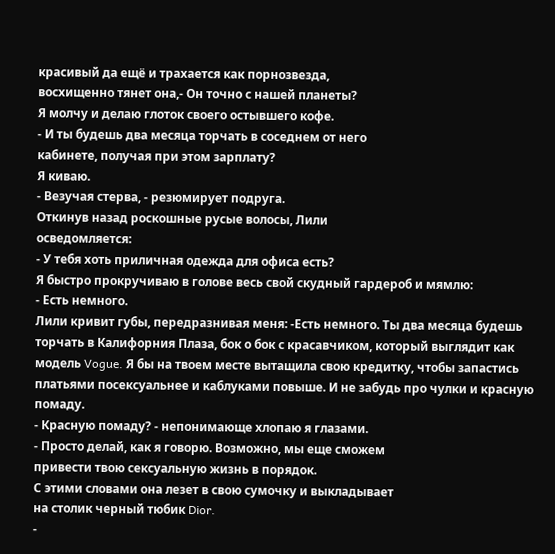красивый да ещё и трахается как порнозвезда,
восхищенно тянет она,- Он точно с нашей планеты?
Я молчу и делаю глоток своего остывшего кофе.
- И ты будешь два месяца торчать в соседнем от него
кабинете, получая при этом зарплату?
Я киваю.
- Везучая стерва, - резюмирует подруга.
Откинув назад роскошные русые волосы, Лили
осведомляется:
- У тебя хоть приличная одежда для офиса есть?
Я быстро прокручиваю в голове весь свой скудный гардероб и мямлю:
- Есть немного.
Лили кривит губы, передразнивая меня: -Есть немного. Ты два месяца будешь торчать в Калифорния Плаза, бок о бок с красавчиком, который выглядит как модель Vogue. Я бы на твоем месте вытащила свою кредитку, чтобы запастись платьями посексуальнее и каблуками повыше. И не забудь про чулки и красную помаду.
- Красную помаду? - непонимающе хлопаю я глазами.
- Просто делай, как я говорю. Возможно, мы еще сможем
привести твою сексуальную жизнь в порядок.
С этими словами она лезет в свою сумочку и выкладывает
на столик черный тюбик Dior.
-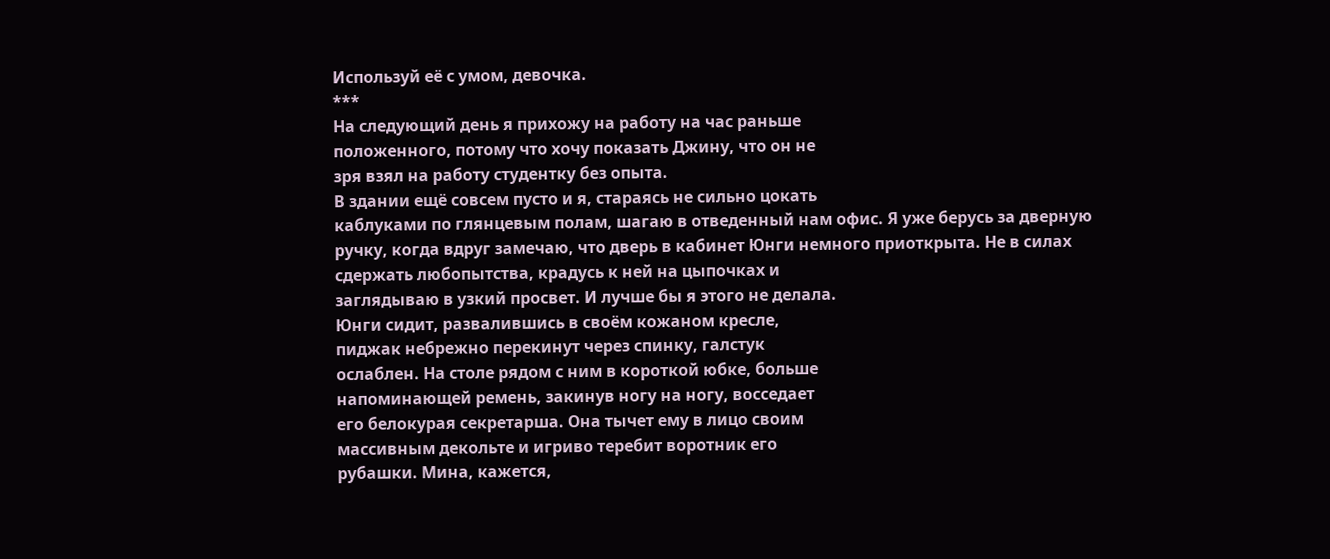Используй её с умом, девочка.
***
На следующий день я прихожу на работу на час раньше
положенного, потому что хочу показать Джину, что он не
зря взял на работу студентку без опыта.
В здании ещё совсем пусто и я, стараясь не сильно цокать
каблуками по глянцевым полам, шагаю в отведенный нам офис. Я уже берусь за дверную ручку, когда вдруг замечаю, что дверь в кабинет Юнги немного приоткрыта. Не в силах сдержать любопытства, крадусь к ней на цыпочках и
заглядываю в узкий просвет. И лучше бы я этого не делала.
Юнги сидит, развалившись в своём кожаном кресле,
пиджак небрежно перекинут через спинку, галстук
ослаблен. На столе рядом с ним в короткой юбке, больше
напоминающей ремень, закинув ногу на ногу, восседает
его белокурая секретарша. Она тычет ему в лицо своим
массивным декольте и игриво теребит воротник его
рубашки. Мина, кажется,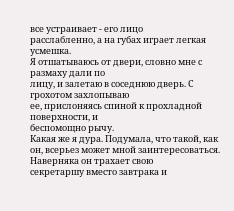все устраивает - его лицо
расслабленно, а на губах играет легкая усмешка.
Я отшатываюсь от двери, словно мне с размаху дали по
лицу, и залетаю в соседнюю дверь. С грохотом захлопываю
ее, прислоняясь спиной к прохладной поверхности, и
беспомощно рычу.
Какая же я дура. Подумала, что такой, как он, всерьез может мной заинтересоваться. Наверняка он трахает свою
секретаршу вместо завтрака и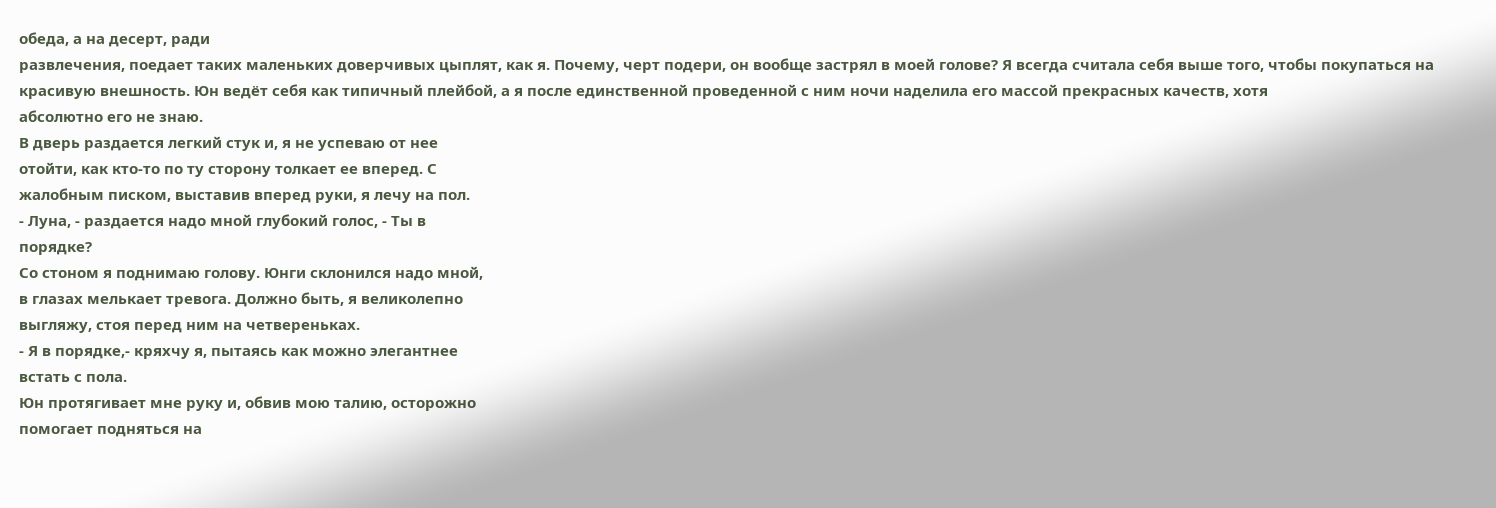обеда, а на десерт, ради
развлечения, поедает таких маленьких доверчивых цыплят, как я. Почему, черт подери, он вообще застрял в моей голове? Я всегда считала себя выше того, чтобы покупаться на красивую внешность. Юн ведёт себя как типичный плейбой, а я после единственной проведенной с ним ночи наделила его массой прекрасных качеств, хотя
абсолютно его не знаю.
В дверь раздается легкий стук и, я не успеваю от нее
отойти, как кто-то по ту сторону толкает ее вперед. С
жалобным писком, выставив вперед руки, я лечу на пол.
- Луна, - раздается надо мной глубокий голос, - Ты в
порядке?
Со стоном я поднимаю голову. Юнги склонился надо мной,
в глазах мелькает тревога. Должно быть, я великолепно
выгляжу, стоя перед ним на четвереньках.
- Я в порядке,- кряхчу я, пытаясь как можно элегантнее
встать с пола.
Юн протягивает мне руку и, обвив мою талию, осторожно
помогает подняться на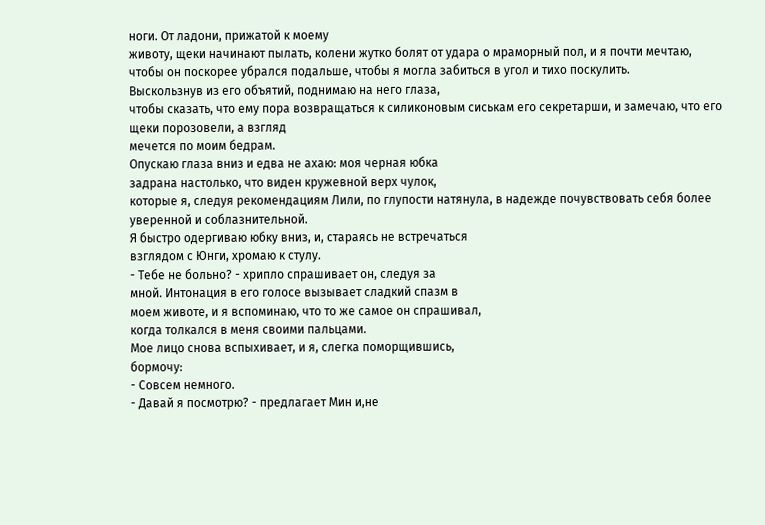ноги. От ладони, прижатой к моему
животу, щеки начинают пылать, колени жутко болят от удара о мраморный пол, и я почти мечтаю, чтобы он поскорее убрался подальше, чтобы я могла забиться в угол и тихо поскулить.
Выскользнув из его объятий, поднимаю на него глаза,
чтобы сказать, что ему пора возвращаться к силиконовым сиськам его секретарши, и замечаю, что его щеки порозовели, а взгляд
мечется по моим бедрам.
Опускаю глаза вниз и едва не ахаю: моя черная юбка
задрана настолько, что виден кружевной верх чулок,
которые я, следуя рекомендациям Лили, по глупости натянула, в надежде почувствовать себя более уверенной и соблазнительной.
Я быстро одергиваю юбку вниз, и, стараясь не встречаться
взглядом с Юнги, хромаю к стулу.
- Тебе не больно? - хрипло спрашивает он, следуя за
мной. Интонация в его голосе вызывает сладкий спазм в
моем животе, и я вспоминаю, что то же самое он спрашивал,
когда толкался в меня своими пальцами.
Мое лицо снова вспыхивает, и я, слегка поморщившись,
бормочу:
- Совсем немного.
- Давай я посмотрю? - предлагает Мин и,не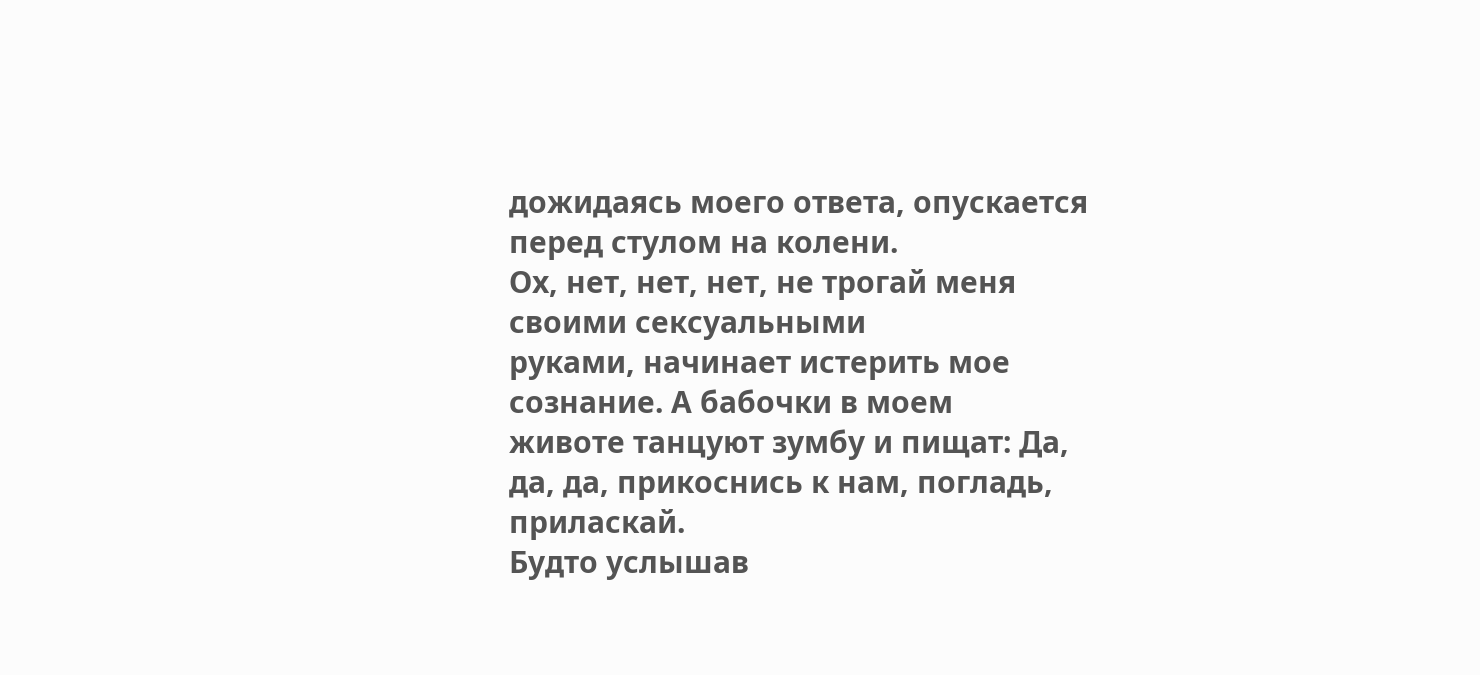дожидаясь моего ответа, опускается перед стулом на колени.
Ох, нет, нет, нет, не трогай меня своими сексуальными
руками, начинает истерить мое сознание. А бабочки в моем
животе танцуют зумбу и пищат: Да, да, да, прикоснись к нам, погладь, приласкай.
Будто услышав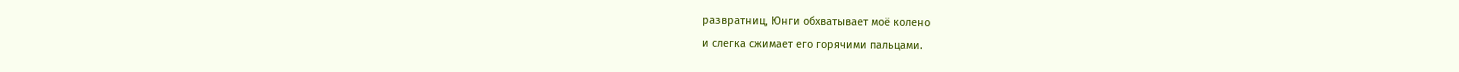развратниц, Юнги обхватывает моё колено
и слегка сжимает его горячими пальцами.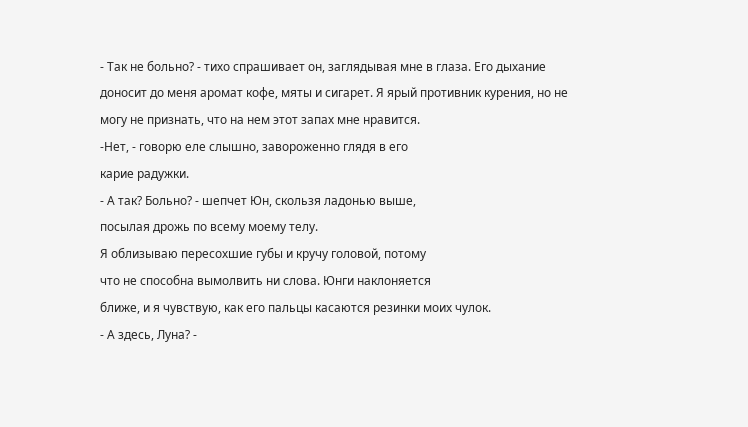- Так не больно? - тихо спрашивает он, заглядывая мне в глаза. Его дыхание доносит до меня аромат кофе, мяты и сигарет. Я ярый противник курения, но не могу не признать, что на нем этот запах мне нравится.
-Нет, - говорю еле слышно, завороженно глядя в его
карие радужки.
- А так? Больно? - шепчет Юн, скользя ладонью выше,
посылая дрожь по всему моему телу.
Я облизываю пересохшие губы и кручу головой, потому
что не способна вымолвить ни слова. Юнги наклоняется
ближе, и я чувствую, как его пальцы касаются резинки моих чулок.
- А здесь, Луна? -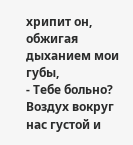хрипит он, обжигая дыханием мои губы,
- Тебе больно?
Воздух вокруг нас густой и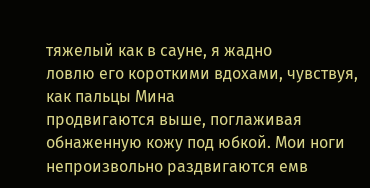тяжелый как в сауне, я жадно
ловлю его короткими вдохами, чувствуя, как пальцы Мина
продвигаются выше, поглаживая обнаженную кожу под юбкой. Мои ноги непроизвольно раздвигаются емв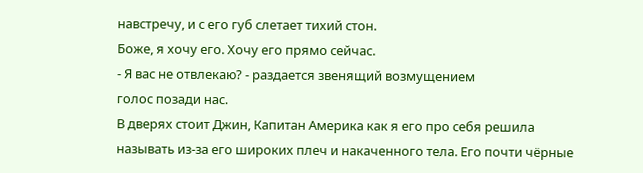навстречу, и с его губ слетает тихий стон.
Боже, я хочу его. Хочу его прямо сейчас.
- Я вас не отвлекаю? - раздается звенящий возмущением
голос позади нас.
В дверях стоит Джин, Капитан Америка как я его про себя решила называть из-за его широких плеч и накаченного тела. Его почти чёрные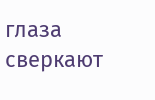глаза сверкают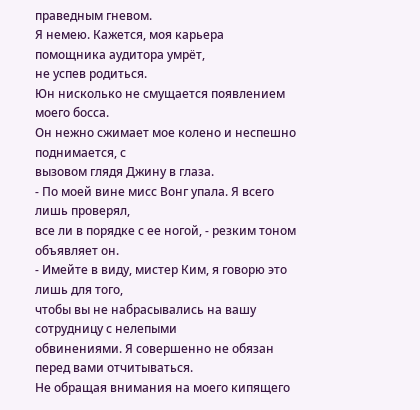праведным гневом.
Я немею. Кажется, моя карьера помощника аудитора умрёт,
не успев родиться.
Юн нисколько не смущается появлением моего босса.
Он нежно сжимает мое колено и неспешно поднимается, с
вызовом глядя Джину в глаза.
- По моей вине мисс Вонг упала. Я всего лишь проверял,
все ли в порядке с ее ногой, - резким тоном объявляет он.
- Имейте в виду, мистер Ким, я говорю это лишь для того,
чтобы вы не набрасывались на вашу сотрудницу с нелепыми
обвинениями. Я совершенно не обязан перед вами отчитываться.
Не обращая внимания на моего кипящего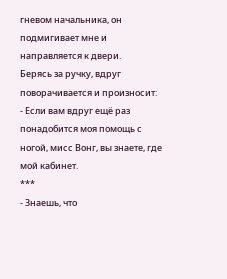гневом начальника, он подмигивает мне и направляется к двери.
Берясь за ручку, вдруг поворачивается и произносит:
- Если вам вдруг ещё раз понадобится моя помощь с ногой, мисс Вонг, вы знаете, где мой кабинет.
***
- Знаешь, что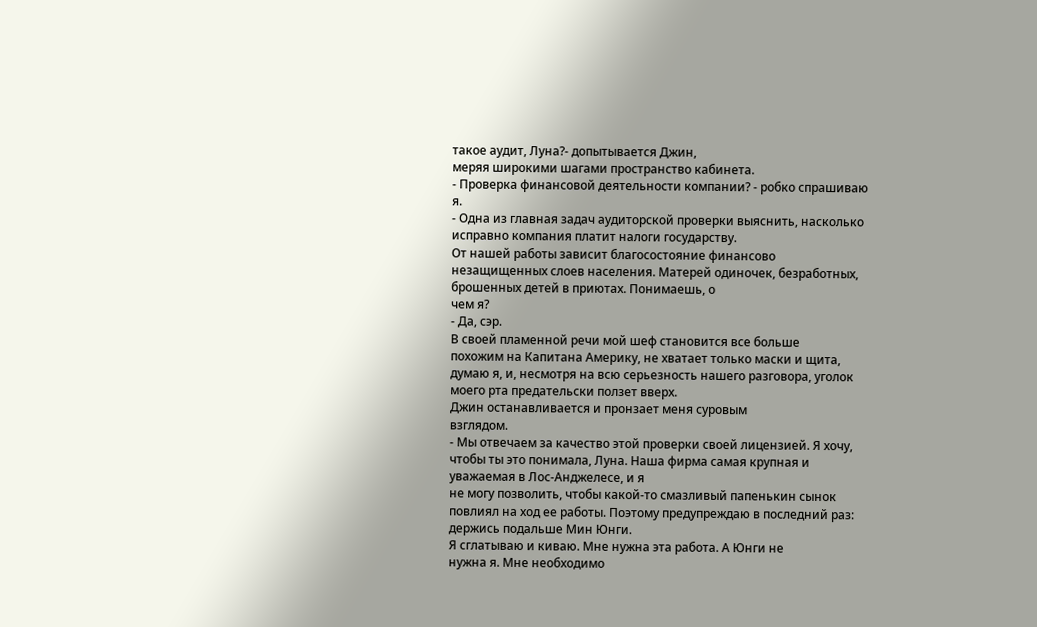такое аудит, Луна?- допытывается Джин,
меряя широкими шагами пространство кабинета.
- Проверка финансовой деятельности компании? - робко спрашиваю я.
- Одна из главная задач аудиторской проверки выяснить, насколько исправно компания платит налоги государству.
От нашей работы зависит благосостояние финансово
незащищенных слоев населения. Матерей одиночек, безработных, брошенных детей в приютах. Понимаешь, о
чем я?
- Да, сэр.
В своей пламенной речи мой шеф становится все больше
похожим на Капитана Америку, не хватает только маски и щита, думаю я, и, несмотря на всю серьезность нашего разговора, уголок моего рта предательски ползет вверх.
Джин останавливается и пронзает меня суровым
взглядом.
- Мы отвечаем за качество этой проверки своей лицензией. Я хочу, чтобы ты это понимала, Луна. Наша фирма самая крупная и уважаемая в Лос-Анджелесе, и я
не могу позволить, чтобы какой-то смазливый папенькин сынок повлиял на ход ее работы. Поэтому предупреждаю в последний раз: держись подальше Мин Юнги.
Я сглатываю и киваю. Мне нужна эта работа. А Юнги не
нужна я. Мне необходимо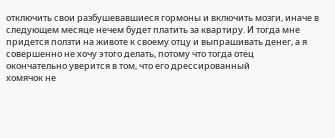отключить свои разбушевавшиеся гормоны и включить мозги, иначе в следующем месяце нечем будет платить за квартиру. И тогда мне придется ползти на животе к своему отцу и выпрашивать денег, а я
совершенно не хочу этого делать, потому что тогда отец
окончательно уверится в том, что его дрессированный
хомячок не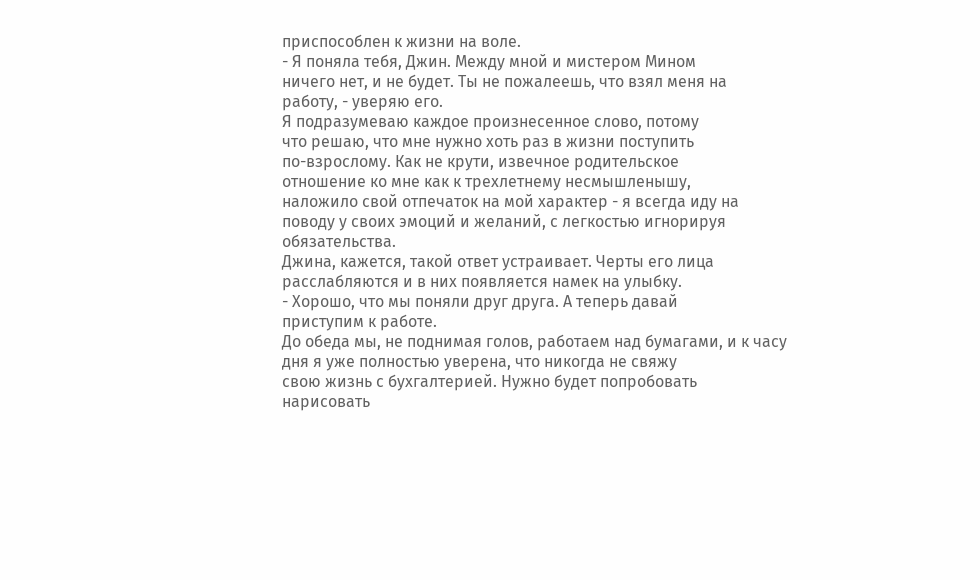приспособлен к жизни на воле.
- Я поняла тебя, Джин. Между мной и мистером Мином
ничего нет, и не будет. Ты не пожалеешь, что взял меня на
работу, - уверяю его.
Я подразумеваю каждое произнесенное слово, потому
что решаю, что мне нужно хоть раз в жизни поступить
по-взрослому. Как не крути, извечное родительское
отношение ко мне как к трехлетнему несмышленышу,
наложило свой отпечаток на мой характер - я всегда иду на
поводу у своих эмоций и желаний, с легкостью игнорируя обязательства.
Джина, кажется, такой ответ устраивает. Черты его лица
расслабляются и в них появляется намек на улыбку.
- Хорошо, что мы поняли друг друга. А теперь давай
приступим к работе.
До обеда мы, не поднимая голов, работаем над бумагами, и к часу дня я уже полностью уверена, что никогда не свяжу
свою жизнь с бухгалтерией. Нужно будет попробовать
нарисовать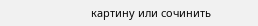картину или сочинить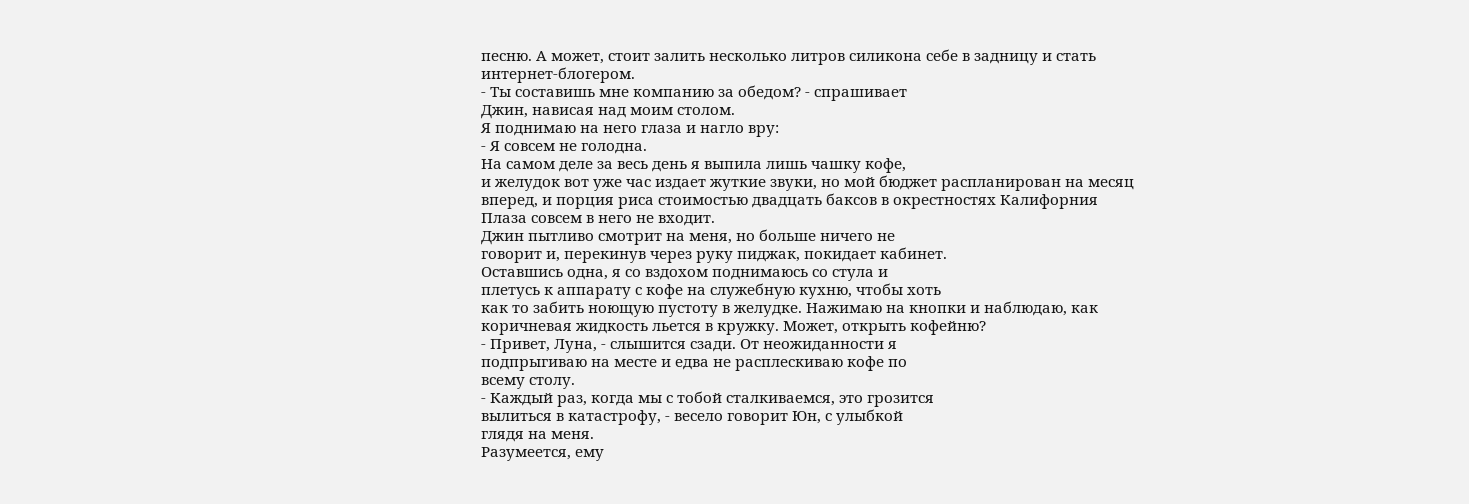песню. А может, стоит залить несколько литров силикона себе в задницу и стать интернет-блогером.
- Ты составишь мне компанию за обедом? - спрашивает
Джин, нависая над моим столом.
Я поднимаю на него глаза и нагло вру:
- Я совсем не голодна.
На самом деле за весь день я выпила лишь чашку кофе,
и желудок вот уже час издает жуткие звуки, но мой бюджет распланирован на месяц вперед, и порция риса стоимостью двадцать баксов в окрестностях Калифорния Плаза совсем в него не входит.
Джин пытливо смотрит на меня, но больше ничего не
говорит и, перекинув через руку пиджак, покидает кабинет.
Оставшись одна, я со вздохом поднимаюсь со стула и
плетусь к аппарату с кофе на служебную кухню, чтобы хоть
как то забить ноющую пустоту в желудке. Нажимаю на кнопки и наблюдаю, как коричневая жидкость льется в кружку. Может, открыть кофейню?
- Привет, Луна, - слышится сзади. От неожиданности я
подпрыгиваю на месте и едва не расплескиваю кофе по
всему столу.
- Каждый раз, когда мы с тобой сталкиваемся, это грозится
вылиться в катастрофу, - весело говорит Юн, с улыбкой
глядя на меня.
Разумеется, ему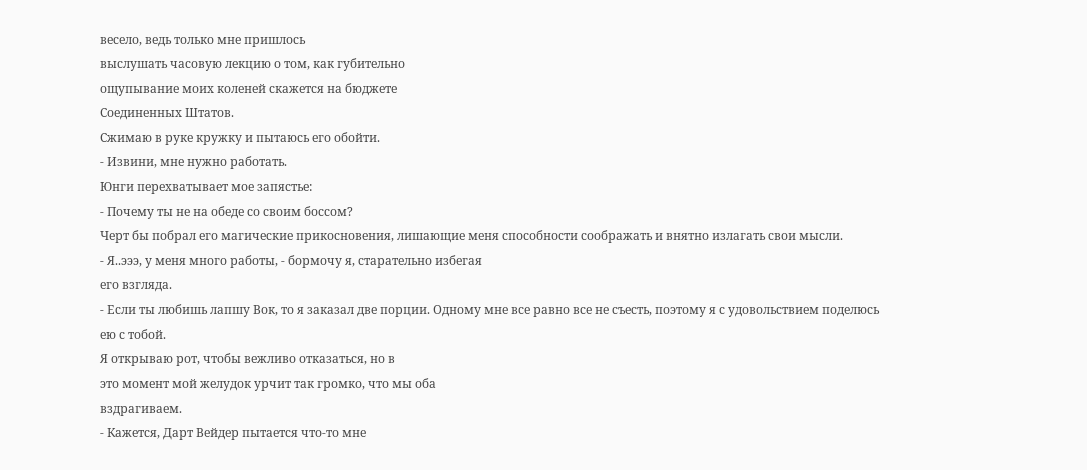весело, ведь только мне пришлось
выслушать часовую лекцию о том, как губительно
ощупывание моих коленей скажется на бюджете
Соединенных Штатов.
Сжимаю в руке кружку и пытаюсь его обойти.
- Извини, мне нужно работать.
Юнги перехватывает мое запястье:
- Почему ты не на обеде со своим боссом?
Черт бы побрал его магические прикосновения, лишающие меня способности соображать и внятно излагать свои мысли.
- Я..эээ, у меня много работы, - бормочу я, старательно избегая
его взгляда.
- Если ты любишь лапшу Вок, то я заказал две порции. Одному мне все равно все не съесть, поэтому я с удовольствием поделюсь ею с тобой.
Я открываю рот, чтобы вежливо отказаться, но в
это момент мой желудок урчит так громко, что мы оба
вздрагиваем.
- Кажется, Дарт Вейдер пытается что-то мне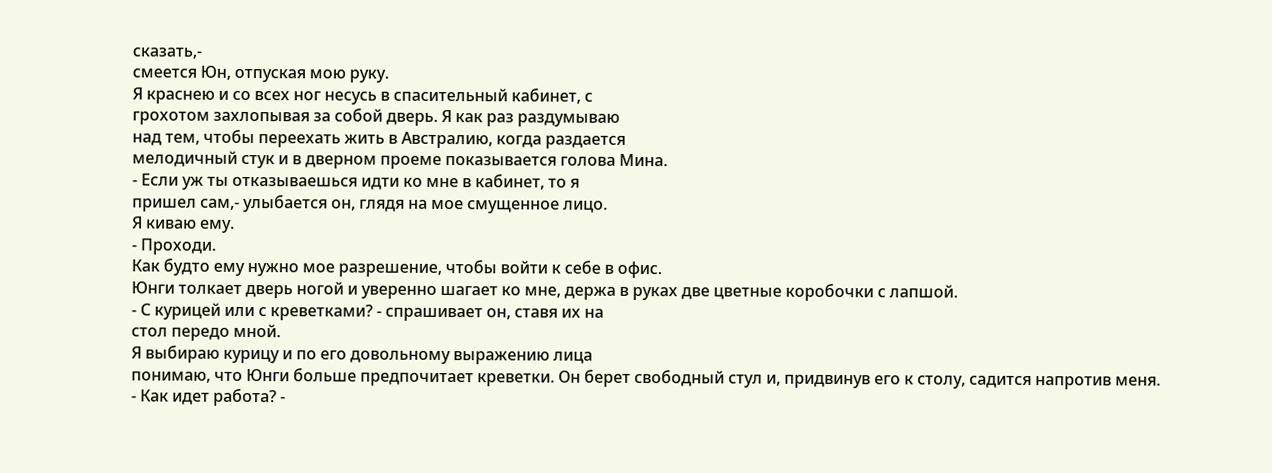сказать,-
смеется Юн, отпуская мою руку.
Я краснею и со всех ног несусь в спасительный кабинет, с
грохотом захлопывая за собой дверь. Я как раз раздумываю
над тем, чтобы переехать жить в Австралию, когда раздается
мелодичный стук и в дверном проеме показывается голова Мина.
- Если уж ты отказываешься идти ко мне в кабинет, то я
пришел сам,- улыбается он, глядя на мое смущенное лицо.
Я киваю ему.
- Проходи.
Как будто ему нужно мое разрешение, чтобы войти к себе в офис.
Юнги толкает дверь ногой и уверенно шагает ко мне, держа в руках две цветные коробочки с лапшой.
- С курицей или с креветками? - спрашивает он, ставя их на
стол передо мной.
Я выбираю курицу и по его довольному выражению лица
понимаю, что Юнги больше предпочитает креветки. Он берет свободный стул и, придвинув его к столу, садится напротив меня.
- Как идет работа? -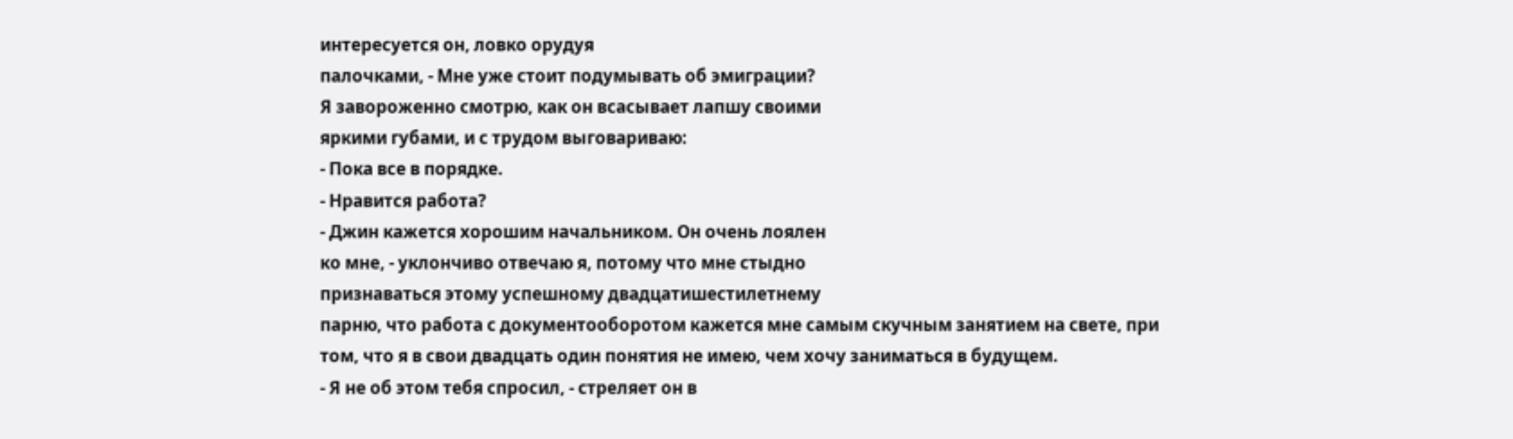интересуется он, ловко орудуя
палочками, - Мне уже стоит подумывать об эмиграции?
Я завороженно смотрю, как он всасывает лапшу своими
яркими губами, и с трудом выговариваю:
- Пока все в порядке.
- Нравится работа?
- Джин кажется хорошим начальником. Он очень лоялен
ко мне, - уклончиво отвечаю я, потому что мне стыдно
признаваться этому успешному двадцатишестилетнему
парню, что работа с документооборотом кажется мне самым скучным занятием на свете, при том, что я в свои двадцать один понятия не имею, чем хочу заниматься в будущем.
- Я не об этом тебя спросил, - стреляет он в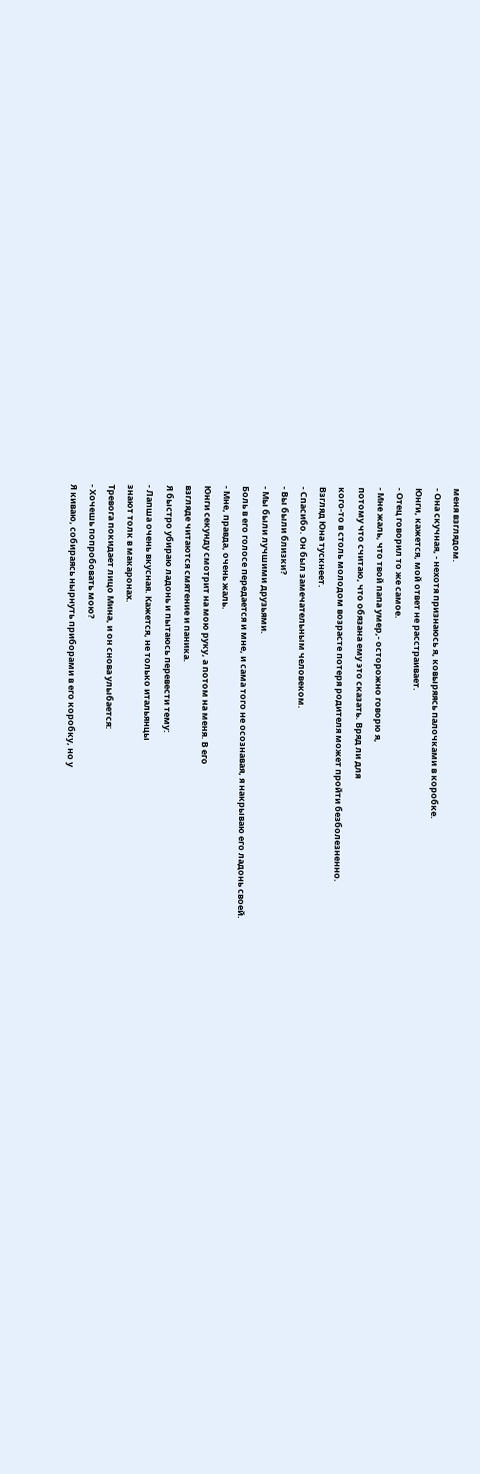меня взглядом.
- Она скучная, - нехотя признаюсь я, ковыряясь палочками в коробке.
Юнги, кажется, мой ответ не расстраивает.
- Отец говорил то же самое.
- Мне жаль, что твой папа умер,- осторожно говорю я,
потому что считаю, что обязана ему это сказать. Вряд ли для
кого-то в столь молодом возрасте потеря родителя может пройти безболезненно.
Взгляд Юна тускнеет.
- Спасибо. Он был замечательным человеком.
- Вы были близки?
- Мы были лучшими друзьями.
Боль в его голосе передается и мне, и сама того не осознавая, я накрываю его ладонь своей.
- Мне, правда, очень жаль.
Юнги секунду смотрит на мою руку, а потом на меня. В его
взгляде читаются смятение и паника.
Я быстро убираю ладонь и пытаюсь перевести тему:
- Лапша очень вкусная. Кажется, не только итальянцы
знают толк в макаронах.
Тревога покидает лицо Мина, и он снова улыбается:
- Хочешь попробовать мою?
Я киваю, собираясь нырнуть приборами в его коробку, но у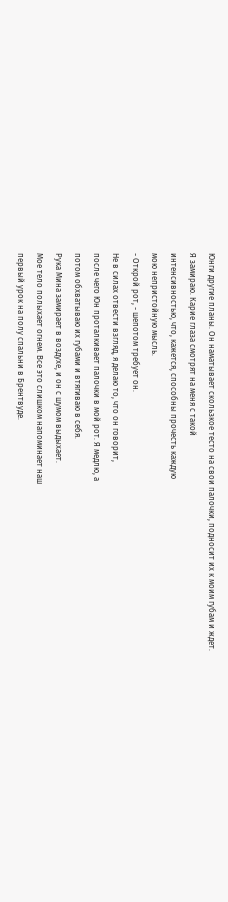Юнги другие планы. Он наматывает скользкое тесто на свои палочки, подносит их к моим губам и ждет.
Я замираю. Карие глаза смотрят на меня с такой
интенсивностью, что, кажется, способны прочесть каждую
мою непристойную мысль.
- Открой рот, - шепотом требует он.
Не в силах отвести взгляд, я делаю то, что он говорит,
после чего Юн проталкивает палочки в мой рот. Я медлю, а
потом обхватываю их губами и втягиваю в себя.
Рука Мина замирает в воздухе, и он с шумом выдыхает.
Мое тело полыхает огнем. Все это слишком напоминает наш
первый урок на полу спальни в Брентвуде.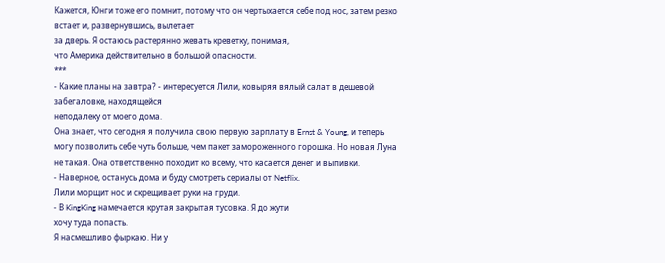Кажется, Юнги тоже его помнит, потому что он чертыхается себе под нос, затем резко встает и, развернувшись, вылетает
за дверь. Я остаюсь растерянно жевать креветку, понимая,
что Америка действительно в большой опасности.
***
- Какие планы на завтра? - интересуется Лили, ковыряя вялый салат в дешевой забегаловке, находящейся
неподалеку от моего дома.
Она знает, что сегодня я получила свою первую зарплату в Ernst & Young, и теперь могу позволить себе чуть больше, чем пакет замороженного горошка. Но новая Луна не такая. Она ответственно походит ко всему, что касается денег и выпивки.
- Наверное, останусь дома и буду смотреть сериалы от Netflix.
Лили морщит нос и скрещивает руки на груди.
- В KingKing намечается крутая закрытая тусовка. Я до жути
хочу туда попасть.
Я насмешливо фыркаю. Ни у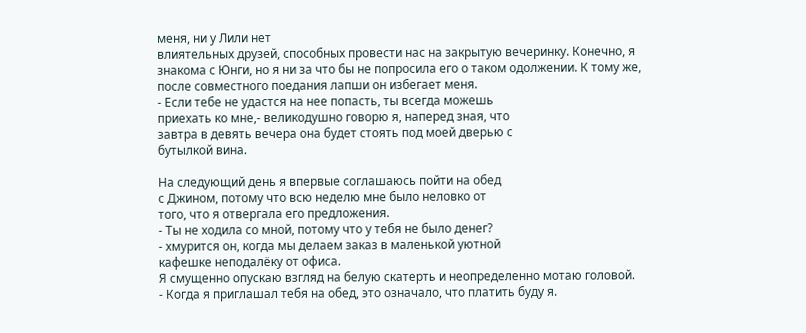меня, ни у Лили нет
влиятельных друзей, способных провести нас на закрытую вечеринку. Конечно, я знакома с Юнги, но я ни за что бы не попросила его о таком одолжении. К тому же, после совместного поедания лапши он избегает меня.
- Если тебе не удастся на нее попасть, ты всегда можешь
приехать ко мне,- великодушно говорю я, наперед зная, что
завтра в девять вечера она будет стоять под моей дверью с
бутылкой вина.

На следующий день я впервые соглашаюсь пойти на обед
с Джином, потому что всю неделю мне было неловко от
того, что я отвергала его предложения.
- Ты не ходила со мной, потому что у тебя не было денег?
- хмурится он, когда мы делаем заказ в маленькой уютной
кафешке неподалёку от офиса.
Я смущенно опускаю взгляд на белую скатерть и неопределенно мотаю головой.
- Когда я приглашал тебя на обед, это означало, что платить буду я.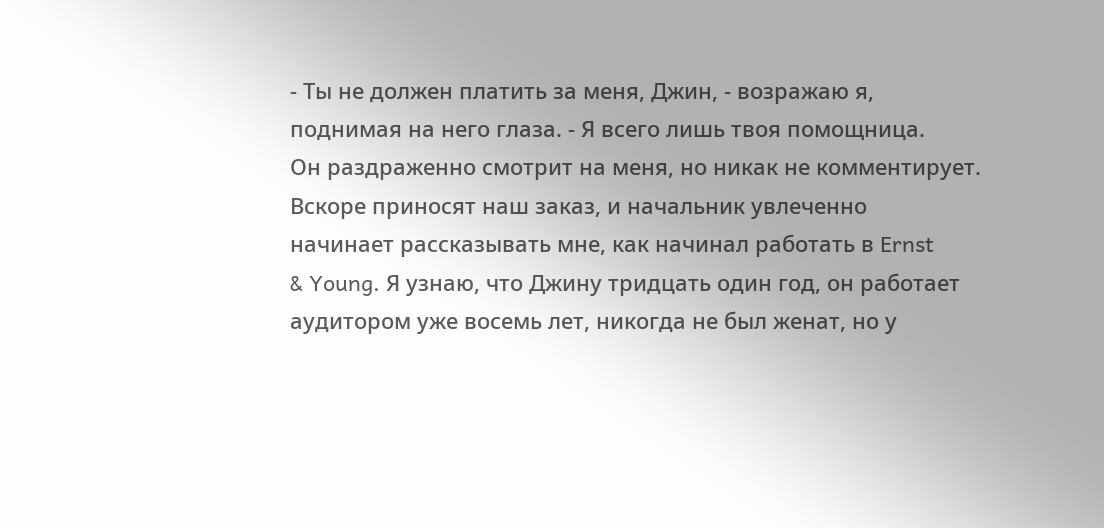- Ты не должен платить за меня, Джин, - возражаю я,
поднимая на него глаза. - Я всего лишь твоя помощница.
Он раздраженно смотрит на меня, но никак не комментирует.
Вскоре приносят наш заказ, и начальник увлеченно
начинает рассказывать мне, как начинал работать в Ernst
& Young. Я узнаю, что Джину тридцать один год, он работает
аудитором уже восемь лет, никогда не был женат, но у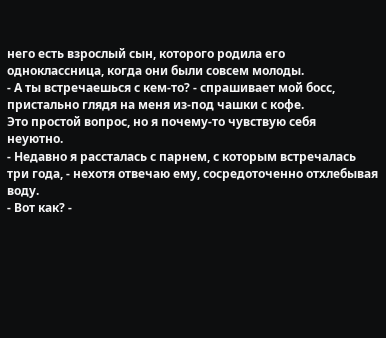него есть взрослый сын, которого родила его одноклассница, когда они были совсем молоды.
- А ты встречаешься с кем-то? - спрашивает мой босс,
пристально глядя на меня из-под чашки с кофе.
Это простой вопрос, но я почему-то чувствую себя
неуютно.
- Недавно я рассталась с парнем, с которым встречалась
три года, - нехотя отвечаю ему, сосредоточенно отхлебывая
воду.
- Вот как? -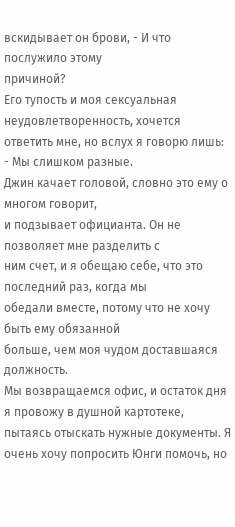вскидывает он брови, - И что послужило этому
причиной?
Его тупость и моя сексуальная неудовлетворенность, хочется ответить мне, но вслух я говорю лишь:
- Мы слишком разные.
Джин качает головой, словно это ему о многом говорит,
и подзывает официанта. Он не позволяет мне разделить с
ним счет, и я обещаю себе, что это последний раз, когда мы
обедали вместе, потому что не хочу быть ему обязанной
больше, чем моя чудом доставшаяся должность.
Мы возвращаемся офис, и остаток дня я провожу в душной картотеке, пытаясь отыскать нужные документы. Я очень хочу попросить Юнги помочь, но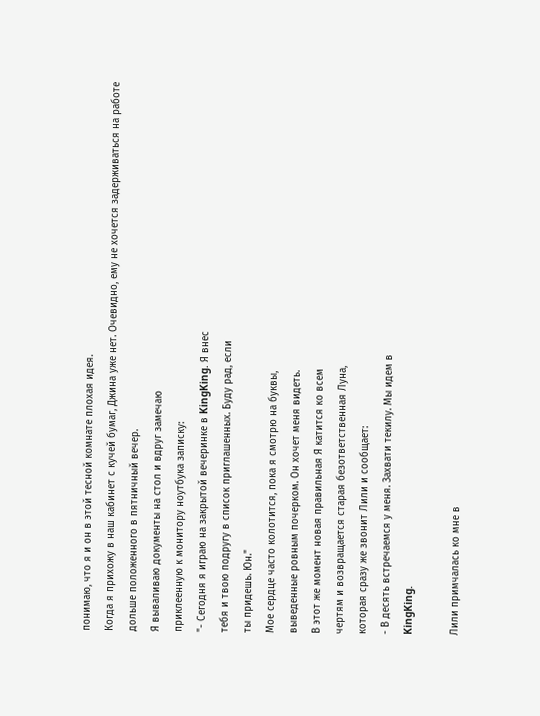понимаю, что я и он в этой тесной комнате плохая идея.
Когда я прихожу в наш кабинет с кучей бумаг, Джина уже нет. Очевидно, ему не хочется задерживаться на работе
дольше положенного в пятничный вечер.
Я вываливаю документы на стол и вдруг замечаю
приклеенную к монитору ноутбука записку:
"- Сегодня я играю на закрытой вечеринке в KingKing. Я внес
тебя и твою подругу в список приглашенных. Буду рад, если
ты придешь. Юн."
Мое сердце часто колотится, пока я смотрю на буквы,
выведенные ровным почерком. Он хочет меня видеть.
В этот же момент новая правильная Я катится ко всем
чертям и возвращается старая безответственная Луна,
которая сразу же звонит Лили и сообщает:
- В десять встречаемся у меня. Захвати текилу. Мы идем в
KingKing.

Лили примчалась ко мне в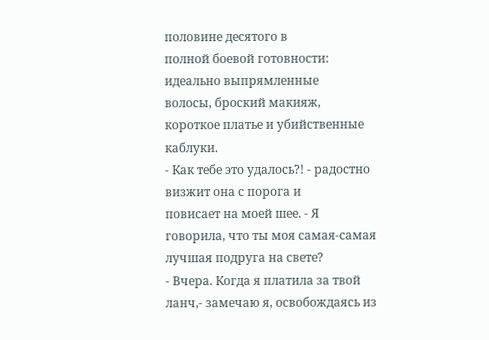половине десятого в
полной боевой готовности: идеально выпрямленные
волосы, броский макияж, короткое платье и убийственные каблуки.
- Как тебе это удалось?! - радостно визжит она с порога и
повисает на моей шее. - Я говорила, что ты моя самая-самая лучшая подруга на свете?
- Вчера. Когда я платила за твой ланч,- замечаю я, освобождаясь из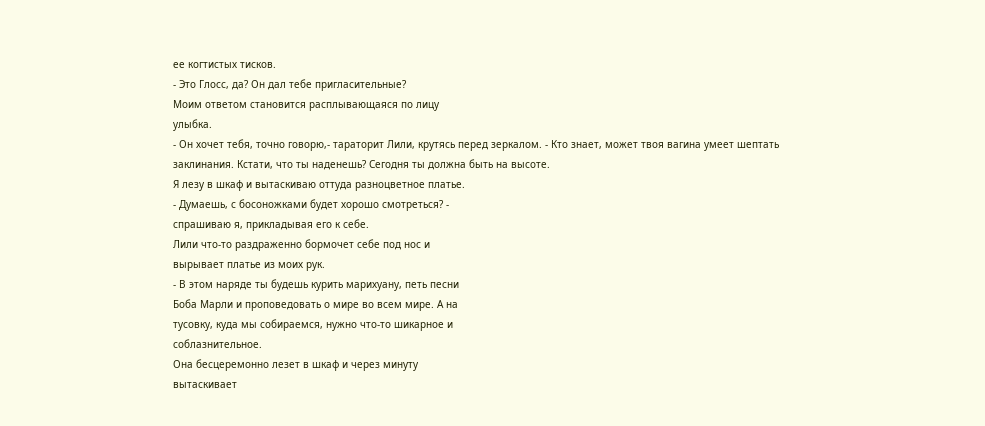ее когтистых тисков.
- Это Глосс, да? Он дал тебе пригласительные?
Моим ответом становится расплывающаяся по лицу
улыбка.
- Он хочет тебя, точно говорю,- тараторит Лили, крутясь перед зеркалом. - Кто знает, может твоя вагина умеет шептать заклинания. Кстати, что ты наденешь? Сегодня ты должна быть на высоте.
Я лезу в шкаф и вытаскиваю оттуда разноцветное платье.
- Думаешь, с босоножками будет хорошо смотреться? -
спрашиваю я, прикладывая его к себе.
Лили что-то раздраженно бормочет себе под нос и
вырывает платье из моих рук.
- В этом наряде ты будешь курить марихуану, петь песни
Боба Марли и проповедовать о мире во всем мире. А на
тусовку, куда мы собираемся, нужно что-то шикарное и
соблазнительное.
Она бесцеремонно лезет в шкаф и через минуту
вытаскивает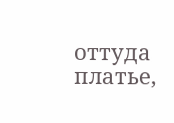оттуда платье,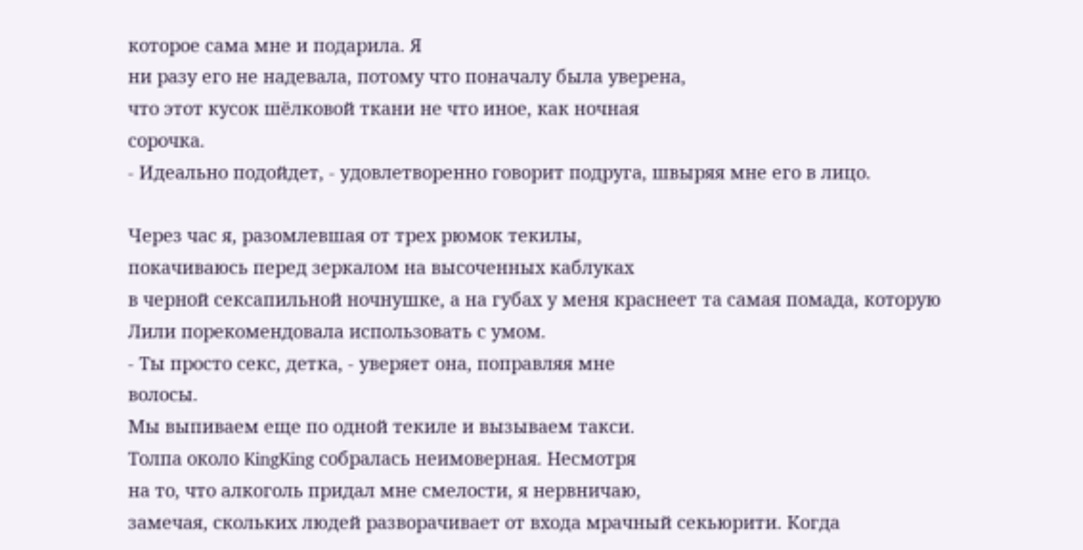которое сама мне и подарила. Я
ни разу его не надевала, потому что поначалу была уверена,
что этот кусок шёлковой ткани не что иное, как ночная
сорочка.
- Идеально подойдет, - удовлетворенно говорит подруга, швыряя мне его в лицо.

Через час я, разомлевшая от трех рюмок текилы,
покачиваюсь перед зеркалом на высоченных каблуках
в черной сексапильной ночнушке, а на губах у меня краснеет та самая помада, которую Лили порекомендовала использовать с умом.
- Ты просто секс, детка, - уверяет она, поправляя мне
волосы.
Мы выпиваем еще по одной текиле и вызываем такси.
Толпа около KingKing собралась неимоверная. Несмотря
на то, что алкоголь придал мне смелости, я нервничаю,
замечая, скольких людей разворачивает от входа мрачный секьюрити. Когда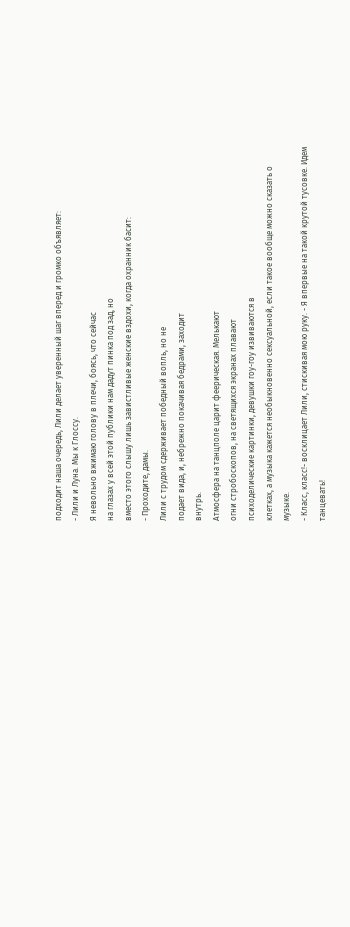подходит наша очередь, Лили делает уверенный шаг вперед и громко объявляет:
- Лили и Луна. Мы к Глоссу.
Я невольно вжимаю голову в плечи, боясь, что сейчас
на глазах у всей этой публики нам дадут пинка под зад, но
вместо этого слышу лишь завистливые женские вздохи, когда охранник басит:
- Проходите, дамы.
Лили с трудом сдерживает победный вопль, но не
подает вида, и, небрежно покачивая бедрами, заходит
внутрь.
Атмосфера на танцполе царит феерическая. Мелькают
огни стробоскопов, на светящихся экранах плавают
психоделические картинки, девушки гоу-гоу извиваются в
клетках, а музыка кажется необыкновенно сексуальной, если такое вообще можно сказать о музыке.
- Класс, класс!- восклицает Лили, стискивая мою руку. - Я впервые на такой крутой тусовке. Идем танцевать!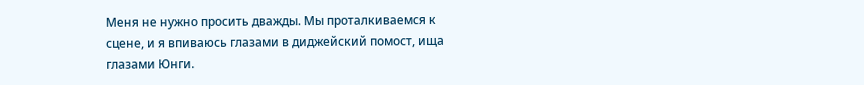Меня не нужно просить дважды. Мы проталкиваемся к
сцене, и я впиваюсь глазами в диджейский помост, ища
глазами Юнги.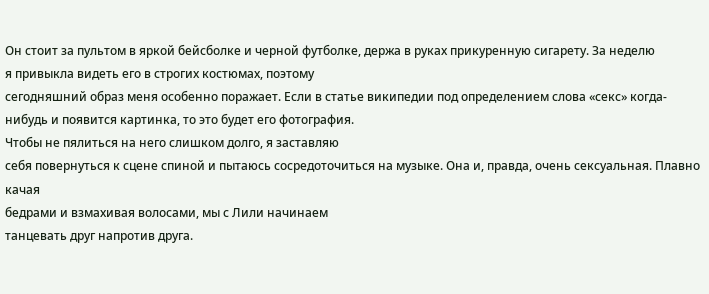Он стоит за пультом в яркой бейсболке и черной футболке, держа в руках прикуренную сигарету. За неделю
я привыкла видеть его в строгих костюмах, поэтому
сегодняшний образ меня особенно поражает. Если в статье википедии под определением слова «секс» когда-нибудь и появится картинка, то это будет его фотография.
Чтобы не пялиться на него слишком долго, я заставляю
себя повернуться к сцене спиной и пытаюсь сосредоточиться на музыке. Она и, правда, очень сексуальная. Плавно качая
бедрами и взмахивая волосами, мы с Лили начинаем
танцевать друг напротив друга.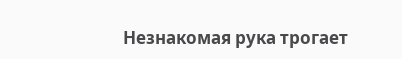Незнакомая рука трогает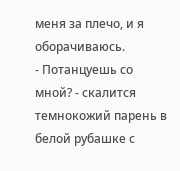меня за плечо, и я оборачиваюсь.
- Потанцуешь со мной? - скалится темнокожий парень в
белой рубашке с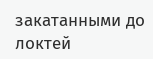закатанными до локтей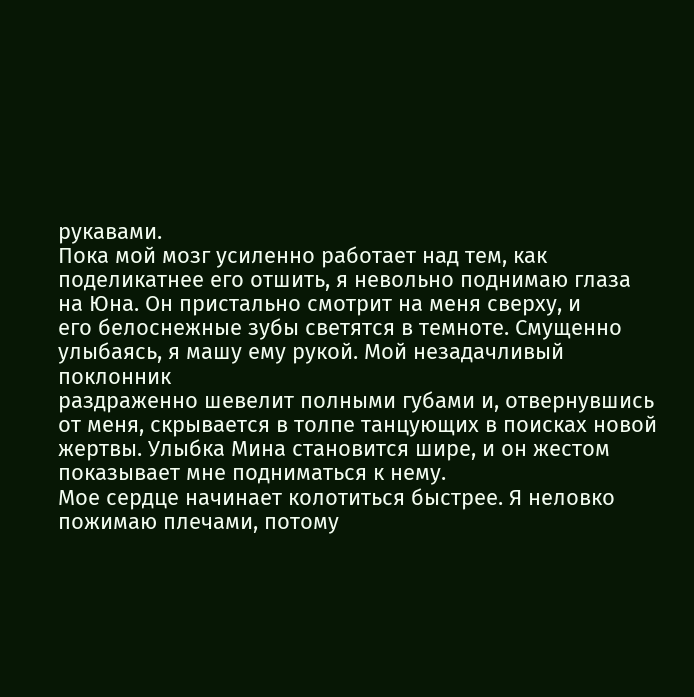рукавами.
Пока мой мозг усиленно работает над тем, как
поделикатнее его отшить, я невольно поднимаю глаза
на Юна. Он пристально смотрит на меня сверху, и
его белоснежные зубы светятся в темноте. Смущенно
улыбаясь, я машу ему рукой. Мой незадачливый поклонник
раздраженно шевелит полными губами и, отвернувшись от меня, скрывается в толпе танцующих в поисках новой жертвы. Улыбка Мина становится шире, и он жестом показывает мне подниматься к нему.
Мое сердце начинает колотиться быстрее. Я неловко
пожимаю плечами, потому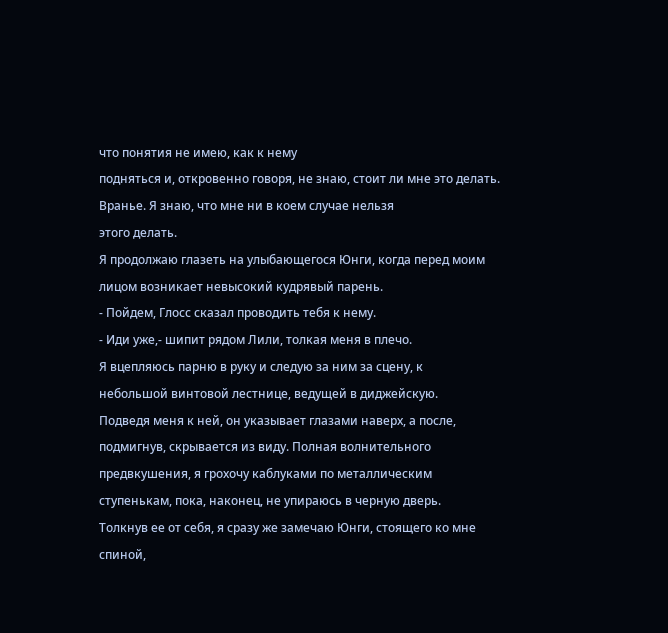что понятия не имею, как к нему
подняться и, откровенно говоря, не знаю, стоит ли мне это делать. Вранье. Я знаю, что мне ни в коем случае нельзя
этого делать.
Я продолжаю глазеть на улыбающегося Юнги, когда перед моим лицом возникает невысокий кудрявый парень.
- Пойдем, Глосс сказал проводить тебя к нему.
- Иди уже,- шипит рядом Лили, толкая меня в плечо.
Я вцепляюсь парню в руку и следую за ним за сцену, к
небольшой винтовой лестнице, ведущей в диджейскую.
Подведя меня к ней, он указывает глазами наверх, а после, подмигнув, скрывается из виду. Полная волнительного
предвкушения, я грохочу каблуками по металлическим
ступенькам, пока, наконец, не упираюсь в черную дверь.
Толкнув ее от себя, я сразу же замечаю Юнги, стоящего ко мне спиной,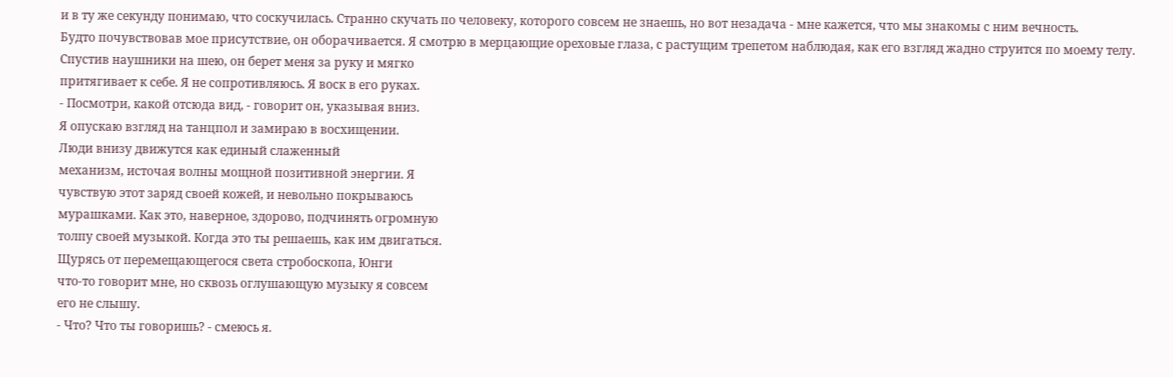и в ту же секунду понимаю, что соскучилась. Странно скучать по человеку, которого совсем не знаешь, но вот незадача - мне кажется, что мы знакомы с ним вечность.
Будто почувствовав мое присутствие, он оборачивается. Я смотрю в мерцающие ореховые глаза, с растущим трепетом наблюдая, как его взгляд жадно струится по моему телу.
Спустив наушники на шею, он берет меня за руку и мягко
притягивает к себе. Я не сопротивляюсь. Я воск в его руках.
- Посмотри, какой отсюда вид, - говорит он, указывая вниз.
Я опускаю взгляд на танцпол и замираю в восхищении.
Люди внизу движутся как единый слаженный
механизм, источая волны мощной позитивной энергии. Я
чувствую этот заряд своей кожей, и невольно покрываюсь
мурашками. Как это, наверное, здорово, подчинять огромную
толпу своей музыкой. Когда это ты решаешь, как им двигаться.
Щурясь от перемещающегося света стробоскопа, Юнги
что-то говорит мне, но сквозь оглушающую музыку я совсем
его не слышу.
- Что? Что ты говоришь? - смеюсь я.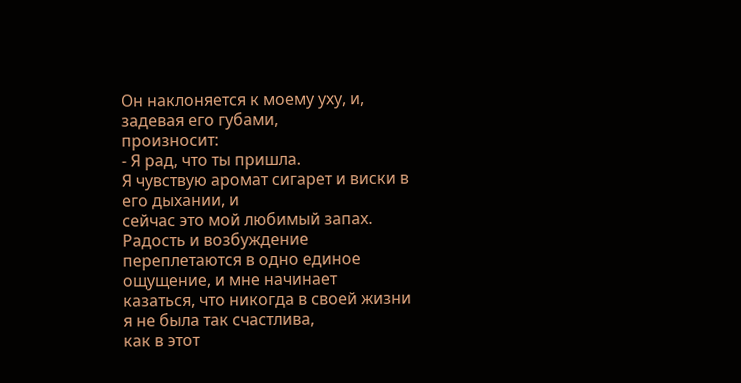Он наклоняется к моему уху, и, задевая его губами,
произносит:
- Я рад, что ты пришла.
Я чувствую аромат сигарет и виски в его дыхании, и
сейчас это мой любимый запах. Радость и возбуждение
переплетаются в одно единое ощущение, и мне начинает
казаться, что никогда в своей жизни я не была так счастлива,
как в этот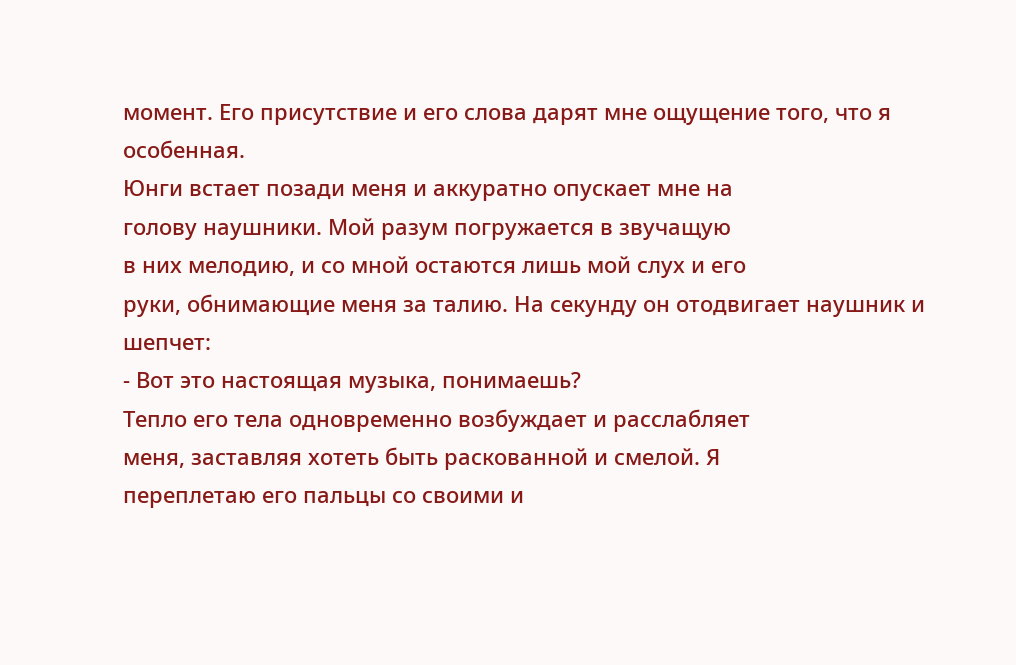момент. Его присутствие и его слова дарят мне ощущение того, что я особенная.
Юнги встает позади меня и аккуратно опускает мне на
голову наушники. Мой разум погружается в звучащую
в них мелодию, и со мной остаются лишь мой слух и его
руки, обнимающие меня за талию. На секунду он отодвигает наушник и шепчет:
- Вот это настоящая музыка, понимаешь?
Тепло его тела одновременно возбуждает и расслабляет
меня, заставляя хотеть быть раскованной и смелой. Я
переплетаю его пальцы со своими и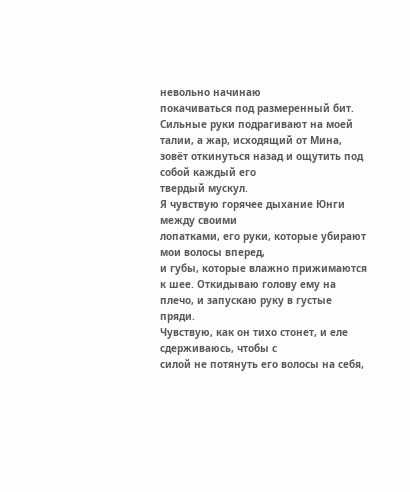невольно начинаю
покачиваться под размеренный бит. Сильные руки подрагивают на моей талии, а жар, исходящий от Мина, зовёт откинуться назад и ощутить под собой каждый его
твердый мускул.
Я чувствую горячее дыхание Юнги между своими
лопатками, его руки, которые убирают мои волосы вперед,
и губы, которые влажно прижимаются к шее. Откидываю голову ему на плечо, и запускаю руку в густые пряди.
Чувствую, как он тихо стонет, и еле сдерживаюсь, чтобы с
силой не потянуть его волосы на себя,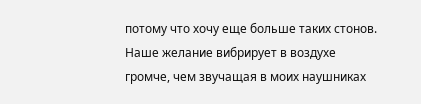потому что хочу еще больше таких стонов. Наше желание вибрирует в воздухе
громче, чем звучащая в моих наушниках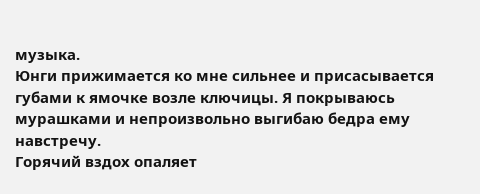музыка.
Юнги прижимается ко мне сильнее и присасывается
губами к ямочке возле ключицы. Я покрываюсь мурашками и непроизвольно выгибаю бедра ему навстречу.
Горячий вздох опаляет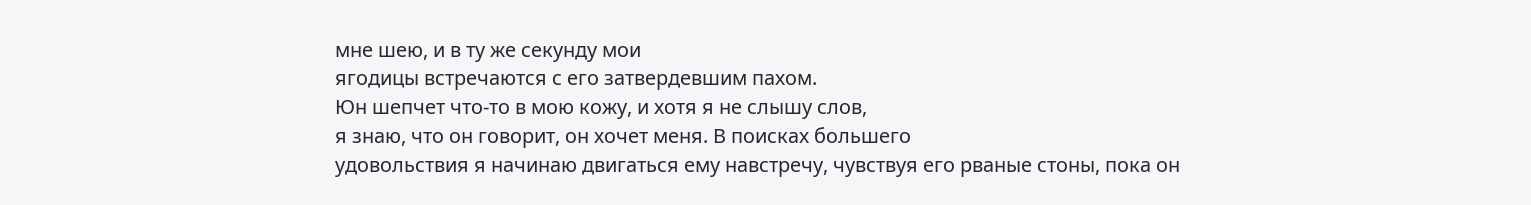мне шею, и в ту же секунду мои
ягодицы встречаются с его затвердевшим пахом.
Юн шепчет что-то в мою кожу, и хотя я не слышу слов,
я знаю, что он говорит, он хочет меня. В поисках большего
удовольствия я начинаю двигаться ему навстречу, чувствуя его рваные стоны, пока он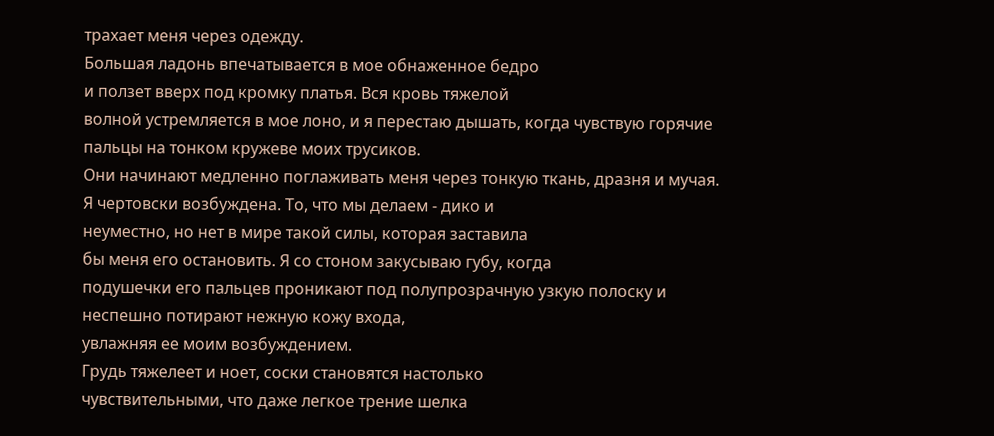трахает меня через одежду.
Большая ладонь впечатывается в мое обнаженное бедро
и ползет вверх под кромку платья. Вся кровь тяжелой
волной устремляется в мое лоно, и я перестаю дышать, когда чувствую горячие пальцы на тонком кружеве моих трусиков.
Они начинают медленно поглаживать меня через тонкую ткань, дразня и мучая.
Я чертовски возбуждена. То, что мы делаем - дико и
неуместно, но нет в мире такой силы, которая заставила
бы меня его остановить. Я со стоном закусываю губу, когда
подушечки его пальцев проникают под полупрозрачную узкую полоску и неспешно потирают нежную кожу входа,
увлажняя ее моим возбуждением.
Грудь тяжелеет и ноет, соски становятся настолько
чувствительными, что даже легкое трение шелка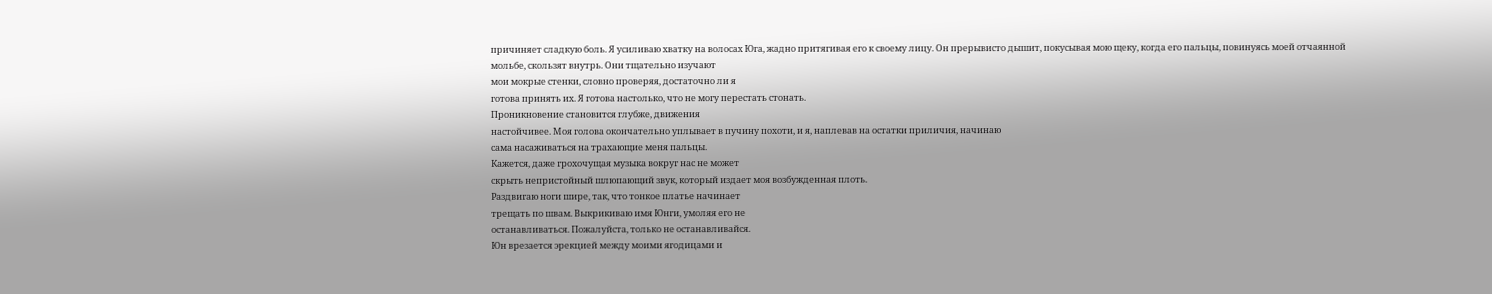причиняет сладкую боль. Я усиливаю хватку на волосах Юга, жадно притягивая его к своему лицу. Он прерывисто дышит, покусывая мою щеку, когда его пальцы, повинуясь моей отчаянной мольбе, скользят внутрь. Они тщательно изучают
мои мокрые стенки, словно проверяя, достаточно ли я
готова принять их. Я готова настолько, что не могу перестать стонать.
Проникновение становится глубже, движения
настойчивее. Моя голова окончательно уплывает в пучину похоти, и я, наплевав на остатки приличия, начинаю
сама насаживаться на трахающие меня пальцы.
Кажется, даже грохочущая музыка вокруг нас не может
скрыть непристойный шлюпающий звук, который издает моя возбужденная плоть.
Раздвигаю ноги шире, так, что тонкое платье начинает
трещать по швам. Выкрикиваю имя Юнги, умоляя его не
останавливаться. Пожалуйста, только не останавливайся.
Юн врезается эрекцией между моими ягодицами и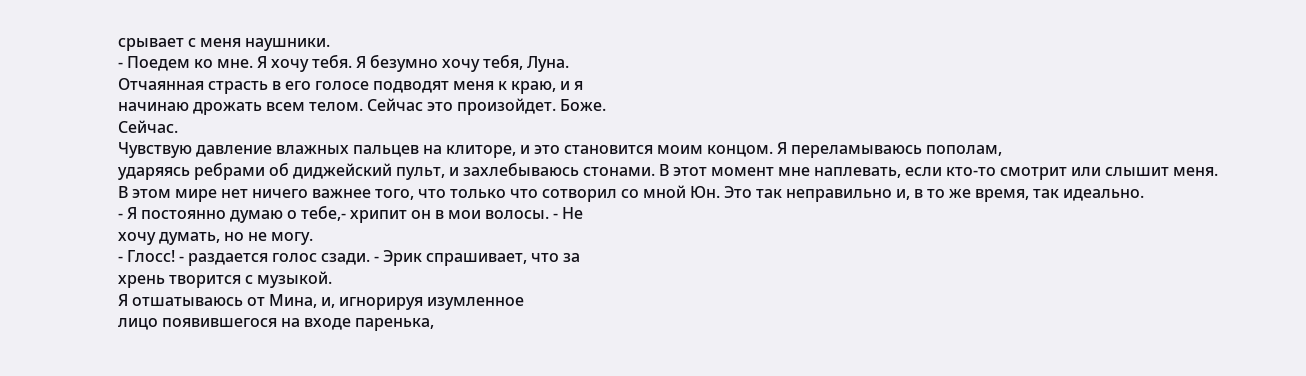срывает с меня наушники.
- Поедем ко мне. Я хочу тебя. Я безумно хочу тебя, Луна.
Отчаянная страсть в его голосе подводят меня к краю, и я
начинаю дрожать всем телом. Сейчас это произойдет. Боже.
Сейчас.
Чувствую давление влажных пальцев на клиторе, и это становится моим концом. Я переламываюсь пополам,
ударяясь ребрами об диджейский пульт, и захлебываюсь стонами. В этот момент мне наплевать, если кто-то смотрит или слышит меня. В этом мире нет ничего важнее того, что только что сотворил со мной Юн. Это так неправильно и, в то же время, так идеально.
- Я постоянно думаю о тебе,- хрипит он в мои волосы. - Не
хочу думать, но не могу.
- Глосс! - раздается голос сзади. - Эрик спрашивает, что за
хрень творится с музыкой.
Я отшатываюсь от Мина, и, игнорируя изумленное
лицо появившегося на входе паренька,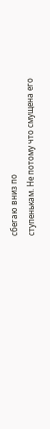сбегаю вниз по
ступенькам. Не потому что смущена его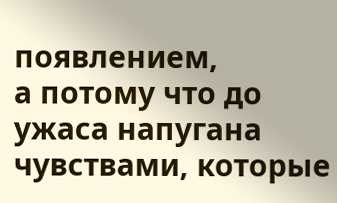появлением,
а потому что до ужаса напугана чувствами, которые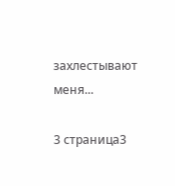захлестывают меня...

3 страница3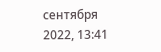сентября 2022, 13:41